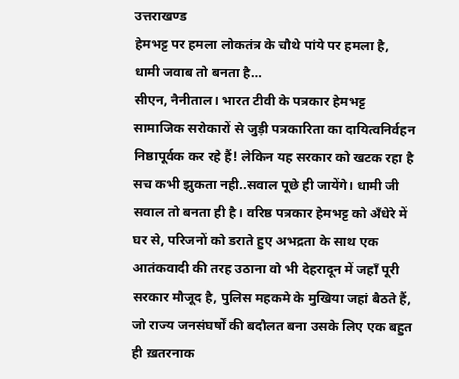उत्तराखण्ड
हेमभट्ट पर हमला लोकतंत्र के चौथे पांये पर हमला है, धामी जवाब तो बनता है…
सीएन, नैनीताल। भारत टीवी के पत्रकार हेमभट्ट सामाजिक सरोकारों से जुड़ी पत्रकारिता का दायित्वनिर्वहन निष्ठापूर्वक कर रहे हैं! लेकिन यह सरकार को खटक रहा है सच कभी झुकता नही..सवाल पूछे ही जायेंगे। धामी जी सवाल तो बनता ही है। वरिष्ठ पत्रकार हेमभट्ट को अँधेरे में घर से, परिजनों को डराते हुए अभद्रता के साथ एक आतंकवादी की तरह उठाना वो भी देहरादून में जहाँ पूरी सरकार मौजूद है, पुलिस महकमे के मुखिया जहां बैठते हैं, जो राज्य जनसंघर्षों की बदौलत बना उसके लिए एक बहुत ही ख़तरनाक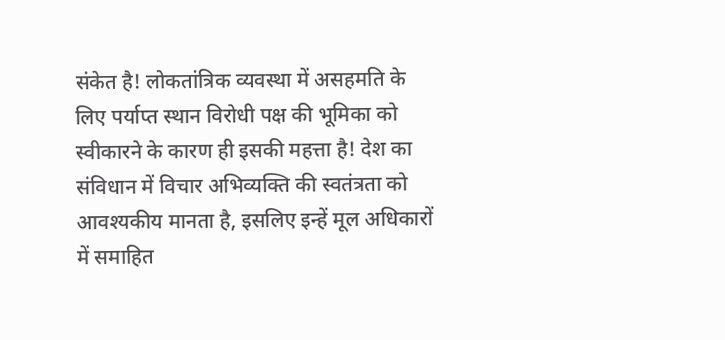संकेत है! लोकतांत्रिक व्यवस्था में असहमति के लिए पर्याप्त स्थान विरोधी पक्ष की भूमिका को स्वीकारने के कारण ही इसकी महत्ता है! देश का संविधान में विचार अभिव्यक्ति की स्वतंत्रता को आवश्यकीय मानता है, इसलिए इन्हें मूल अधिकारों में समाहित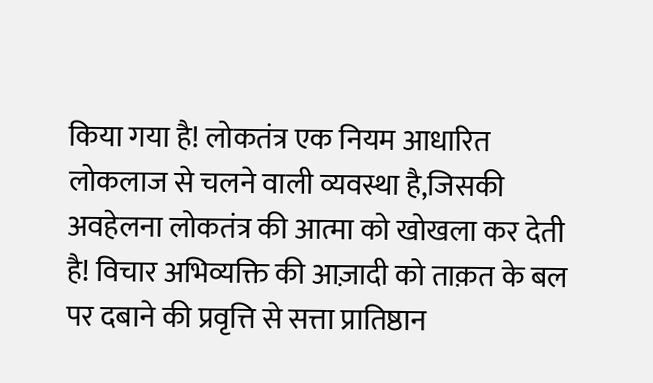किया गया है! लोकतंत्र एक नियम आधारित लोकलाज से चलने वाली व्यवस्था है,जिसकी अवहेलना लोकतंत्र की आत्मा को खोखला कर देती है! विचार अभिव्यक्ति की आज़ादी को ताक़त के बल पर दबाने की प्रवृत्ति से सत्ता प्रातिष्ठान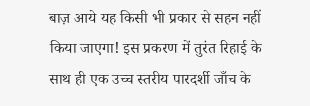बाज़ आये यह किसी भी प्रकार से सहन नहीं किया जाएगा! इस प्रकरण में तुरंत रिहाई के साथ ही एक उच्च स्तरीय पारदर्शी जाँच के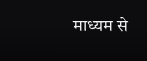माध्यम से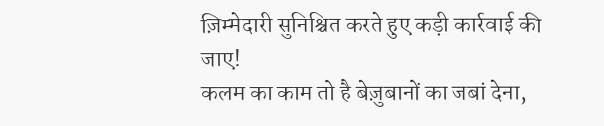ज़िम्मेदारी सुनिश्चित करते हुए कड़ी कार्रवाई की जाए!
कलम का काम तो है बेज़ुबानों का जबां देना,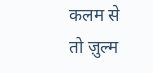कलम से तो ज़ुल्म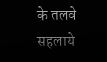के तलवे सहलाये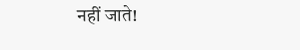नहीं जाते!